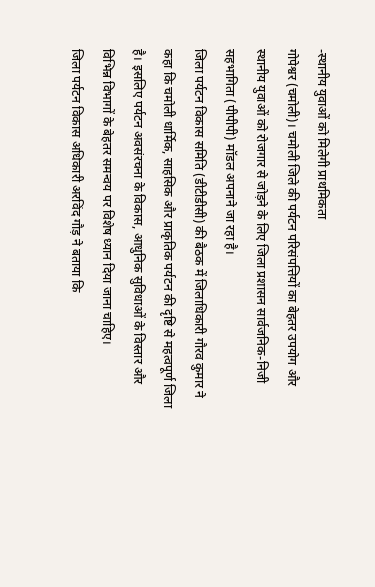-स्थानीय युवाओं को मिलेगी प्राथमिकता
गोपेश्वर (चमोली)। चमोली जिले की पर्यटन परिसंपत्तियों का बेहतर उपयोग और स्थानीय युवाओं को रोजगार से जोड़ने के लिए जिला प्रशासन सार्वजनिक-निजी सहभागिता (पीपीपी) मॉडल अपनाने जा रहा है।
जिला पर्यटन विकास समिति (डीटीडीसी) की बैठक में जिलाधिकारी गौरव कुमार ने कहा कि चमोली धार्मिक, साहसिक और प्राकृतिक पर्यटन की दृष्टि से महत्वपूर्ण जिला है। इसलिए पर्यटन अवसंरचना के विकास, आधुनिक सुविधाओं के विस्तार और विभिन्न विभागों के बेहतर समन्वय पर विशेष ध्यान दिया जाना चाहिए।
जिला पर्यटन विकास अधिकारी अरविंद गौड़ ने बताया कि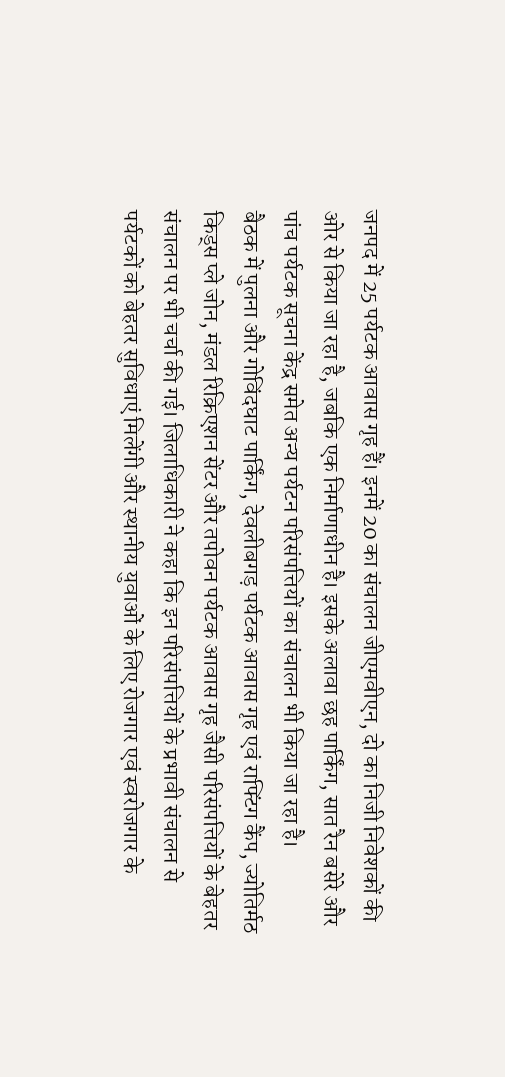जनपद में 25 पर्यटक आवास गृह हैं। इनमें 20 का संचालन जीएमवीएन, दो का निजी निवेशकों की ओर से किया जा रहा है, जबकि एक निर्माणाधीन है। इसके अलावा छह पार्किंग, सात रैन बसेरे और पांच पर्यटक सूचना केंद्र समेत अन्य पर्यटन परिसंपत्तियों का संचालन भी किया जा रहा है।
बैठक में पुलना और गोविंदघाट पार्किंग, देवलीबगड़ पर्यटक आवास गृह एवं राफ्टिंग कैंप, ज्योतिर्मठ किड्स प्ले जोन, मंडल रिक्रिएशन सेंटर और तपोवन पर्यटक आवास गृह जैसी परिसंपत्तियों के बेहतर संचालन पर भी चर्चा की गई। जिलाधिकारी ने कहा कि इन परिसंपत्तियों के प्रभावी संचालन से पर्यटकों को बेहतर सुविधाएं मिलेंगी और स्थानीय युवाओं के लिए रोजगार एवं स्वरोजगार के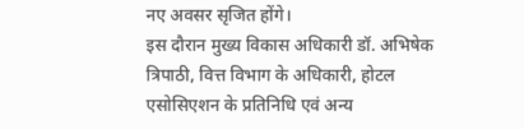नए अवसर सृजित होंगे।
इस दौरान मुख्य विकास अधिकारी डॉ. अभिषेक त्रिपाठी, वित्त विभाग के अधिकारी, होटल एसोसिएशन के प्रतिनिधि एवं अन्य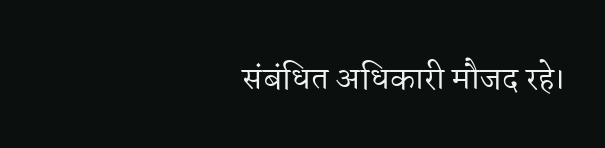संबंधित अधिकारी मौजद रहे।